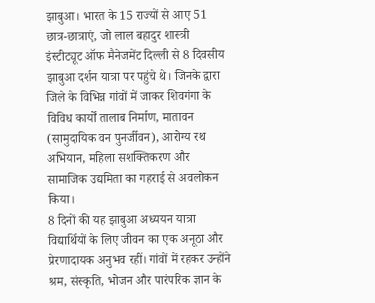झाबुआ। भारत के 15 राज्यों से आए 51 छात्र-छात्राएं, जो लाल बहादुर शास्त्री इंस्टीट्यूट ऑफ मैनेजमेंट दिल्ली से 8 दिवसीय झाबुआ दर्शन यात्रा पर पहुंचे थे। जिनके द्वारा जिले के विभिन्न गांवों में जाकर शिवगंगा के विविध कार्यों तालाब निर्माण, मातावन (सामुदायिक वन पुनर्जीवन), आरोग्य रथ अभियान, महिला सशक्तिकरण और सामाजिक उद्यमिता का गहराई से अवलोकन किया।
8 दिनों की यह झाबुआ अध्ययन यात्रा विद्यार्थियों के लिए जीवन का एक अनूठा और प्रेरणादायक अनुभव रहीं। गांवों में रहकर उन्होंने श्रम, संस्कृति, भोजन और पारंपरिक ज्ञान के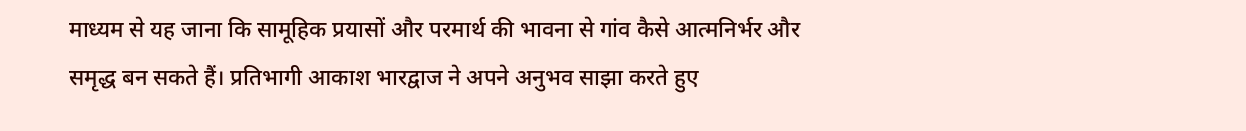माध्यम से यह जाना कि सामूहिक प्रयासों और परमार्थ की भावना से गांव कैसे आत्मनिर्भर और समृद्ध बन सकते हैं। प्रतिभागी आकाश भारद्वाज ने अपने अनुभव साझा करते हुए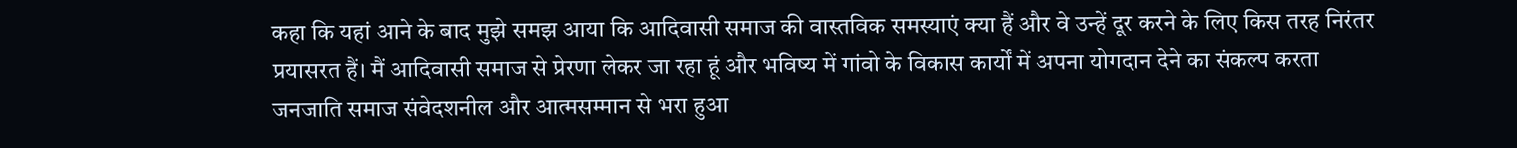कहा कि यहां आने के बाद मुझे समझ आया कि आदिवासी समाज की वास्तविक समस्याएं क्या हैं और वे उन्हें दूर करने के लिए किस तरह निरंतर प्रयासरत हैं। मैं आदिवासी समाज से प्रेरणा लेकर जा रहा हूं और भविष्य में गांवो के विकास कार्यों में अपना योगदान देने का संकल्प करता
जनजाति समाज संवेदशनील और आत्मसम्मान से भरा हुआ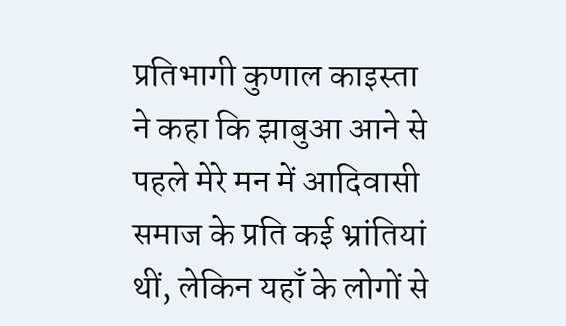प्रतिभागी कुणाल काइस्ता ने कहा कि झाबुआ आने से पहले मेरे मन में आदिवासी समाज के प्रति कई भ्रांतियां थीं, लेकिन यहाँ के लोगों से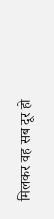मिलकर वह सब दूर हो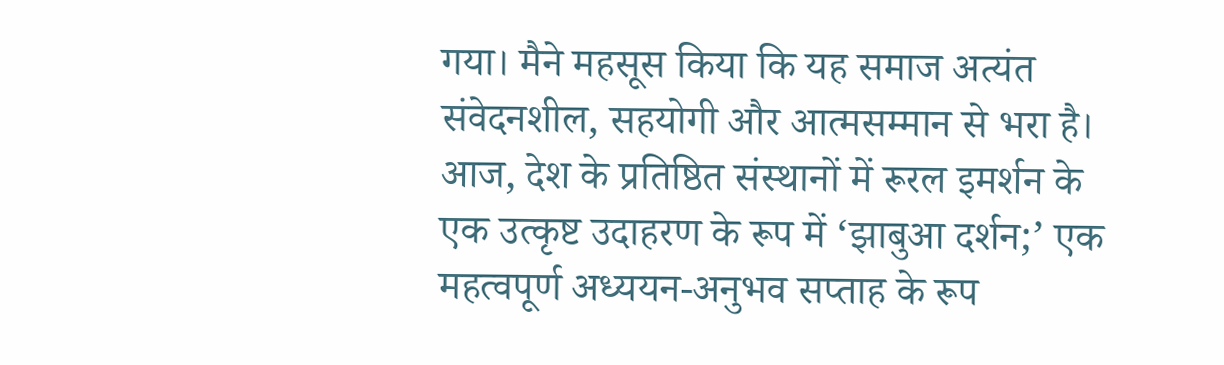गया। मैने महसूस किया कि यह समाज अत्यंत संवेदनशील, सहयोगी और आत्मसम्मान से भरा है। आज, देश के प्रतिष्ठित संस्थानों में रूरल इमर्शन के एक उत्कृष्ट उदाहरण के रूप में ‘झाबुआ दर्शन;’ एक महत्वपूर्ण अध्ययन-अनुभव सप्ताह के रूप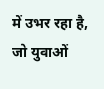में उभर रहा है, जो युवाओं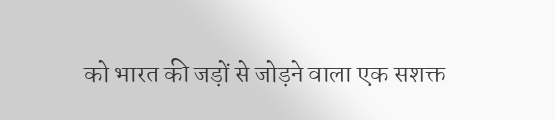को भारत की जड़ों से जोड़ने वाला एक सशक्त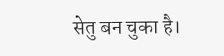सेतु बन चुका है।